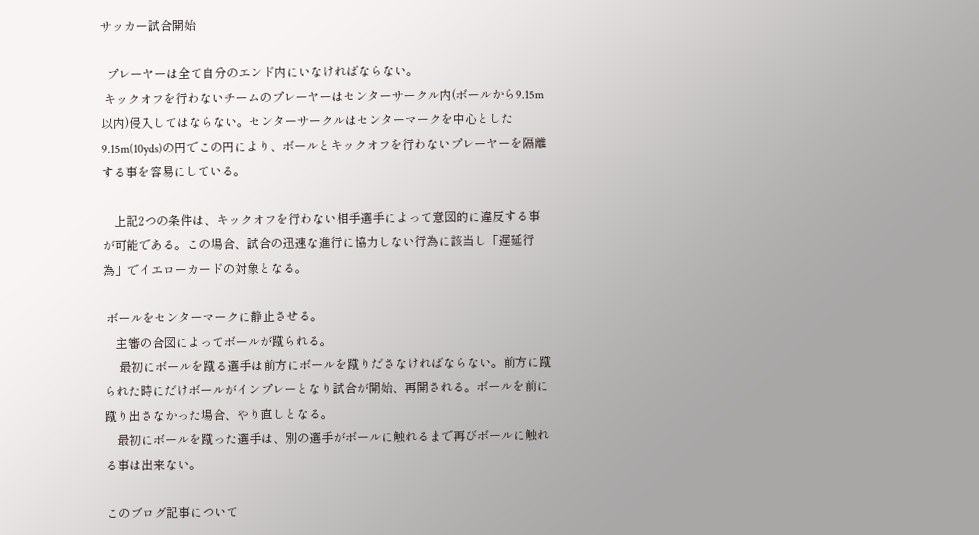サッカー試合開始

  プレーヤーは全て自分のエンド内にいなければならない。
 キックオフを行わないチームのプレーヤーはセンターサークル内(ボールから9.15m以内)侵入してはならない。センターサークルはセンターマークを中心とした9.15m(10yds)の円でこの円により、ボールとキックオフを行わないプレーヤーを隔離する事を容易にしている。

    上記2つの条件は、キックオフを行わない相手選手によって意図的に違反する事が可能である。この場合、試合の迅速な進行に協力しない行為に該当し「遅延行為」でイエローカードの対象となる。

 ボールをセンターマークに静止させる。
    主審の合図によってボールが蹴られる。
     最初にボールを蹴る選手は前方にボールを蹴りださなければならない。前方に蹴られた時にだけボールがインプレーとなり試合が開始、再開される。ボールを前に蹴り出さなかった場合、やり直しとなる。
    最初にボールを蹴った選手は、別の選手がボールに触れるまで再びボールに触れる事は出来ない。

このブログ記事について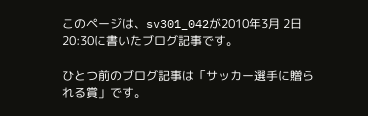このページは、sv301_042が2010年3月 2日 20:30に書いたブログ記事です。

ひとつ前のブログ記事は「サッカー選手に贈られる賞」です。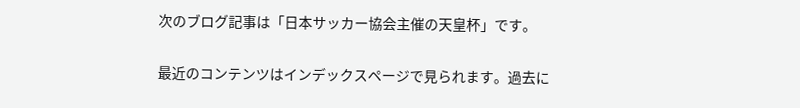次のブログ記事は「日本サッカー協会主催の天皇杯」です。

最近のコンテンツはインデックスページで見られます。過去に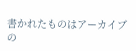書かれたものはアーカイブの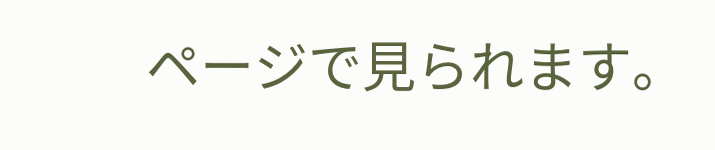ページで見られます。